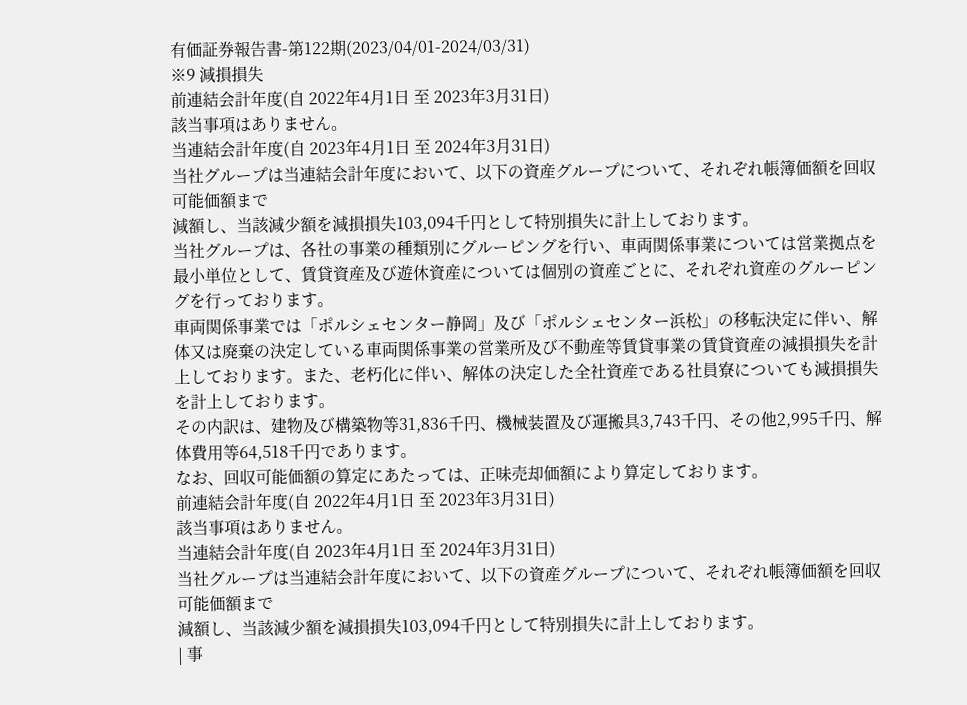有価証券報告書-第122期(2023/04/01-2024/03/31)
※9 減損損失
前連結会計年度(自 2022年4月1日 至 2023年3月31日)
該当事項はありません。
当連結会計年度(自 2023年4月1日 至 2024年3月31日)
当社グループは当連結会計年度において、以下の資産グループについて、それぞれ帳簿価額を回収可能価額まで
減額し、当該減少額を減損損失103,094千円として特別損失に計上しております。
当社グループは、各社の事業の種類別にグルーピングを行い、車両関係事業については営業拠点を最小単位として、賃貸資産及び遊休資産については個別の資産ごとに、それぞれ資産のグルーピングを行っております。
車両関係事業では「ポルシェセンター静岡」及び「ポルシェセンター浜松」の移転決定に伴い、解体又は廃棄の決定している車両関係事業の営業所及び不動産等賃貸事業の賃貸資産の減損損失を計上しております。また、老朽化に伴い、解体の決定した全社資産である社員寮についても減損損失を計上しております。
その内訳は、建物及び構築物等31,836千円、機械装置及び運搬具3,743千円、その他2,995千円、解体費用等64,518千円であります。
なお、回収可能価額の算定にあたっては、正味売却価額により算定しております。
前連結会計年度(自 2022年4月1日 至 2023年3月31日)
該当事項はありません。
当連結会計年度(自 2023年4月1日 至 2024年3月31日)
当社グループは当連結会計年度において、以下の資産グループについて、それぞれ帳簿価額を回収可能価額まで
減額し、当該減少額を減損損失103,094千円として特別損失に計上しております。
| 事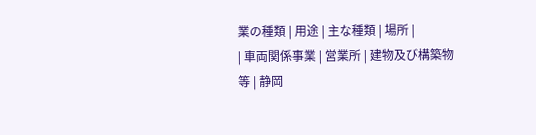業の種類 | 用途 | 主な種類 | 場所 |
| 車両関係事業 | 営業所 | 建物及び構築物等 | 静岡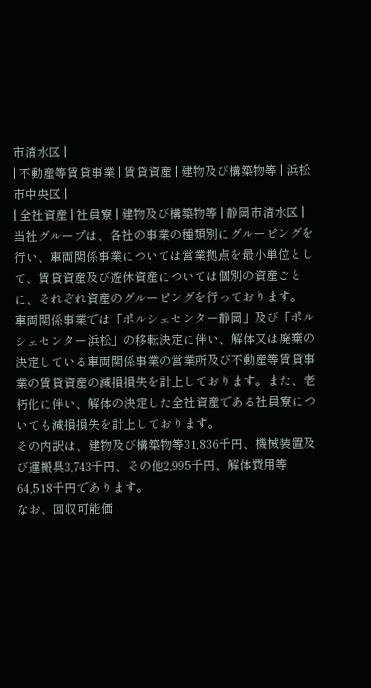市清水区 |
| 不動産等賃貸事業 | 賃貸資産 | 建物及び構築物等 | 浜松市中央区 |
| 全社資産 | 社員寮 | 建物及び構築物等 | 静岡市清水区 |
当社グループは、各社の事業の種類別にグルーピングを行い、車両関係事業については営業拠点を最小単位として、賃貸資産及び遊休資産については個別の資産ごとに、それぞれ資産のグルーピングを行っております。
車両関係事業では「ポルシェセンター静岡」及び「ポルシェセンター浜松」の移転決定に伴い、解体又は廃棄の決定している車両関係事業の営業所及び不動産等賃貸事業の賃貸資産の減損損失を計上しております。また、老朽化に伴い、解体の決定した全社資産である社員寮についても減損損失を計上しております。
その内訳は、建物及び構築物等31,836千円、機械装置及び運搬具3,743千円、その他2,995千円、解体費用等64,518千円であります。
なお、回収可能価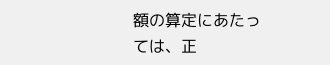額の算定にあたっては、正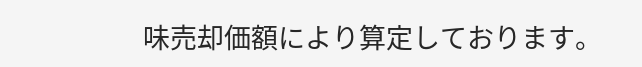味売却価額により算定しております。